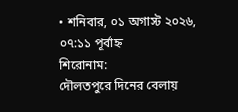• শনিবার, ০১ অগাস্ট ২০২৬, ০৭:১১ পূর্বাহ্ন
শিরোনাম:
দৌলতপুরে দিনের বেলায়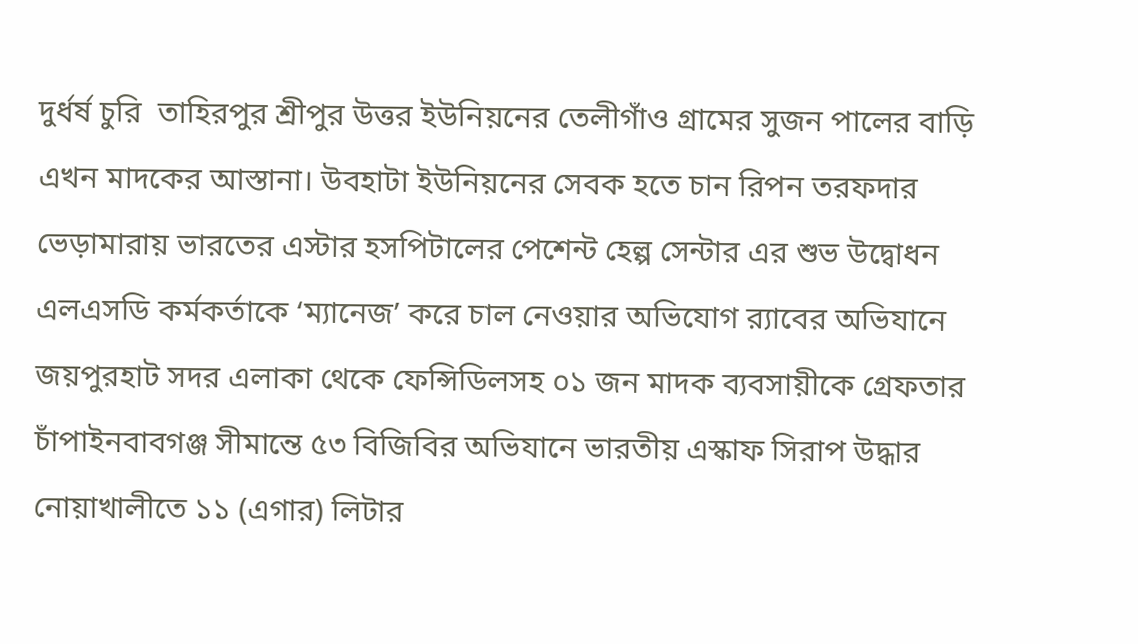দুর্ধর্ষ চুরি  তাহিরপুর শ্রীপুর উত্তর ইউনিয়নের তেলীগাঁও গ্ৰামের সুজন পালের বাড়ি এখন মাদকের আস্তানা। উবহাটা ইউনিয়নের সেবক হতে চান রিপন তরফদার ভেড়ামারায় ভারতের এস্টার হসপিটালের পেশেন্ট হেল্প সেন্টার এর শুভ উদ্বোধন এলএসডি কর্মকর্তাকে ‘ম্যানেজ’ করে চাল নেওয়ার অভিযোগ র‍্যাবের অভিযানে জয়পুরহাট সদর এলাকা থেকে ফেন্সিডিলসহ ০১ জন মাদক ব্যবসায়ীকে গ্রেফতার চাঁপাইনবাবগঞ্জ সীমান্তে ৫৩ বিজিবির অভিযানে ভারতীয় এস্কাফ সিরাপ উদ্ধার নোয়াখালীতে ১১ (এগার) লিটার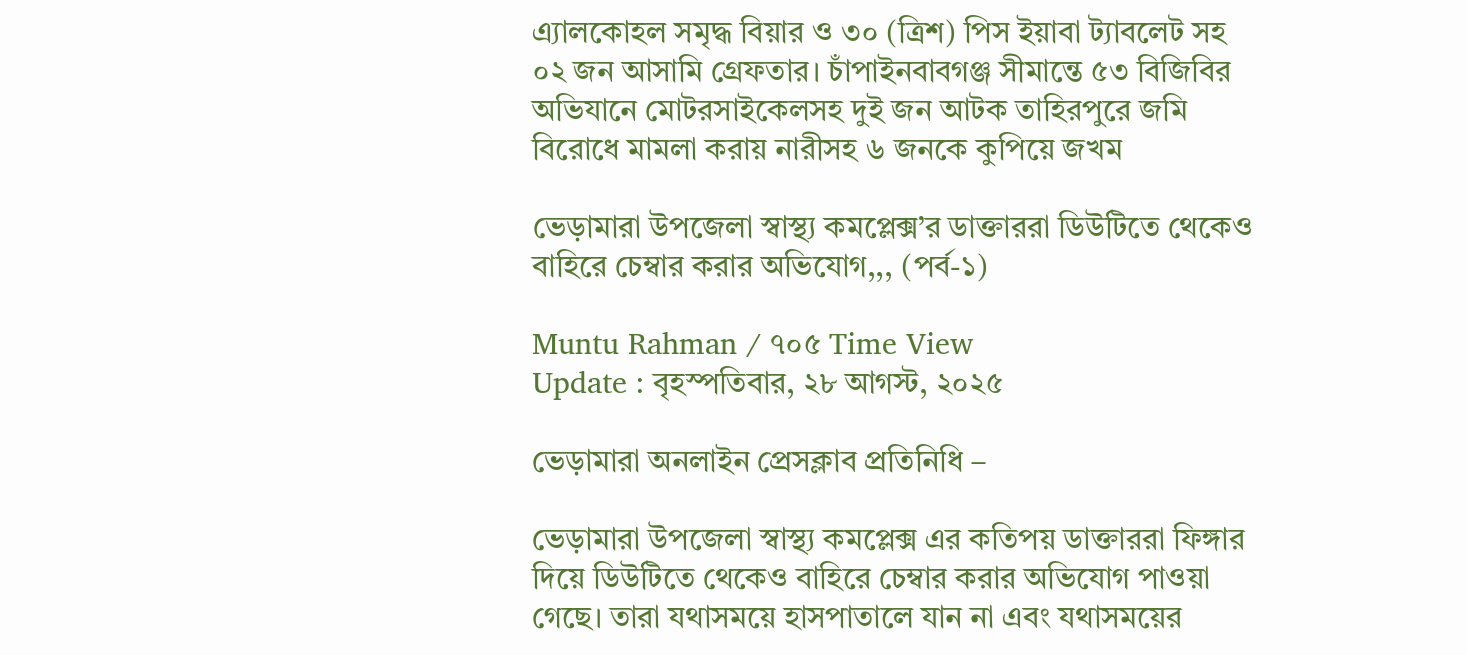এ্যালকোহল সমৃদ্ধ বিয়ার ও ৩০ (ত্রিশ) পিস ইয়াবা ট্যাবলেট সহ ০২ জন আসামি গ্রেফতার। চাঁপাইনবাবগঞ্জ সীমান্তে ৫৩ বিজিবির অভিযানে মোটরসাইকেলসহ দুই জন আটক তাহিরপুরে জমি বিরোধে মামলা করায় নারীসহ ৬ জনকে কুপিয়ে জখম

ভেড়ামারা উপজেলা স্বাস্থ্য কমপ্লেক্স’র ডাক্তাররা ডিউটিতে থেকেও বাহিরে চেম্বার করার অভিযোগ,,, (পর্ব-১)

Muntu Rahman / ৭০৫ Time View
Update : বৃহস্পতিবার, ২৮ আগস্ট, ২০২৫

ভেড়ামারা অনলাইন প্রেসক্লাব প্রতিনিধি –

ভেড়ামারা উপজেলা স্বাস্থ্য কমপ্লেক্স এর কতিপয় ডাক্তাররা ফিঙ্গার দিয়ে ডিউটিতে থেকেও বাহিরে চেম্বার করার অভিযোগ পাওয়া গেছে। তারা যথাসময়ে হাসপাতালে যান না এবং যথাসময়ের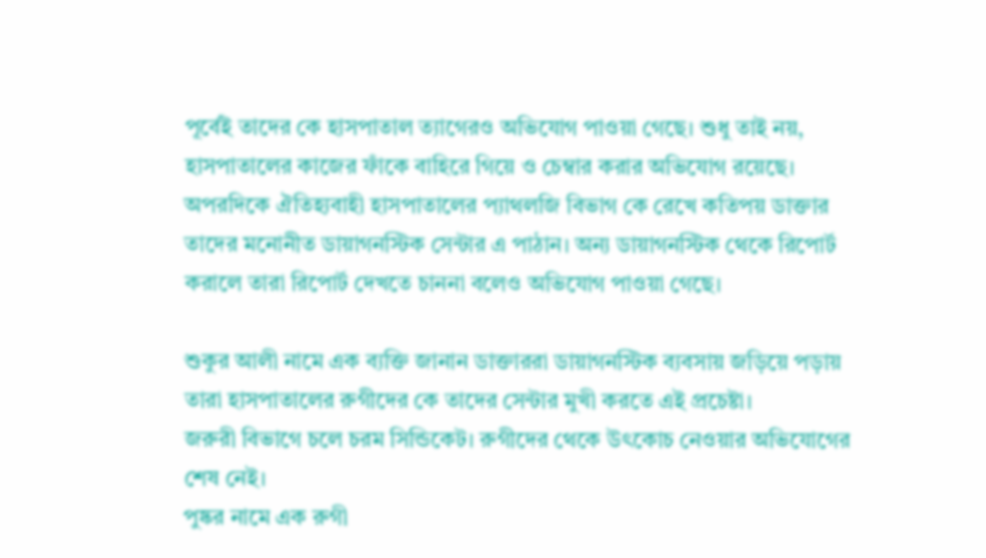পূর্বেই তাদের কে হাসপাতাল ত্যাগেরও অভিযোগ পাওয়া গেছে। শুধু তাই নয়, হাসপাতালের কাজের ফাঁকে বাহিরে গিয়ে ও চেম্বার করার অভিযোগ রয়েছে। অপরদিকে ঐতিহ্যবাহী হাসপাতালের প্যাথলজি বিভাগ কে রেখে কতিপয় ডাক্তার তাদের মনোনীত ডায়াগনস্টিক সেন্টার এ পাঠান। অন্য ডায়াগনস্টিক থেকে রিপোর্ট করালে তারা রিপোর্ট দেখতে চাননা বলেও অভিযোগ পাওয়া গেছে।

শুকুর আলী নামে এক ব্যক্তি জানান ডাক্তাররা ডায়াগনস্টিক ব্যবসায় জড়িয়ে পড়ায় তারা হাসপাতালের রুগীদের কে তাদের সেন্টার মুখী করতে এই প্রচেষ্টা।
জরুরী বিভাগে চলে চরম সিন্ডিকেট। রুগীদের থেকে উৎকোচ নেওয়ার অভিযোগের শেষ নেই।
পুষ্কর নামে এক রুগী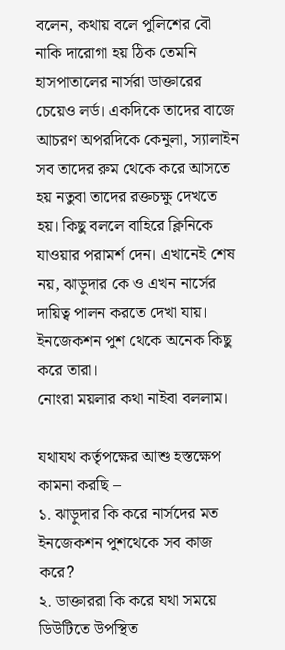বলেন, কথায় বলে পুলিশের বৌ নাকি দারোগা হয় ঠিক তেমনি হাসপাতালের নার্সরা ডাক্তারের চেয়েও লর্ড। একদিকে তাদের বাজে আচরণ অপরদিকে কেনুলা, স্যালাইন সব তাদের রুম থেকে করে আসতে হয় নতুবা তাদের রক্তচক্ষু দেখতে হয়। কিছু বললে বাহিরে ক্লিনিকে যাওয়ার পরামর্শ দেন। এখানেই শেষ নয়, ঝাড়ুদার কে ও এখন নার্সের দায়িত্ব পালন করতে দেখা যায়। ইনজেকশন পুশ থেকে অনেক কিছু করে তারা।
নোংরা ময়লার কথা নাইবা বললাম।

যথাযথ কর্তৃপক্ষের আশু হস্তক্ষেপ কামনা করছি –
১. ঝাড়ুদার কি করে নার্সদের মত ইনজেকশন পুশথেকে সব কাজ করে?
২. ডাক্তাররা কি করে যথা সময়ে ডিউটিতে উপস্থিত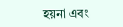হয়না এবং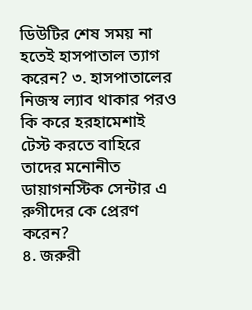ডিউটির শেষ সময় না হতেই হাসপাতাল ত্যাগ করেন? ৩. হাসপাতালের নিজস্ব ল্যাব থাকার পরও কি করে হরহামেশাই টেস্ট করতে বাহিরে তাদের মনোনীত ডায়াগনস্টিক সেন্টার এ রুগীদের কে প্রেরণ করেন?
৪. জরুরী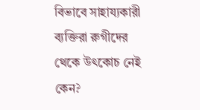বিভাবে সাহায্যকারী ব্যক্তিরা রুগীদের থেকে উৎকোচ নেই কেন?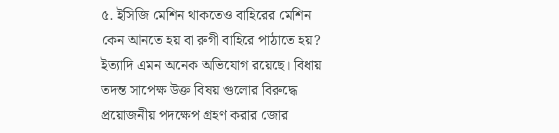৫. ইসিজি মেশিন থাকতেও বাহিরের মেশিন কেন আনতে হয় বা রুগী বাহিরে পাঠাতে হয়?
ইত্যাদি এমন অনেক অভিযোগ রয়েছে। বিধায় তদন্ত সাপেক্ষ উক্ত বিষয় গুলোর বিরুদ্ধে প্রয়োজনীয় পদক্ষেপ গ্রহণ করার জোর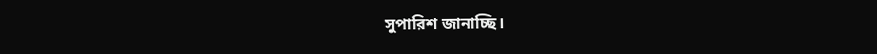সুপারিশ জানাচ্ছি।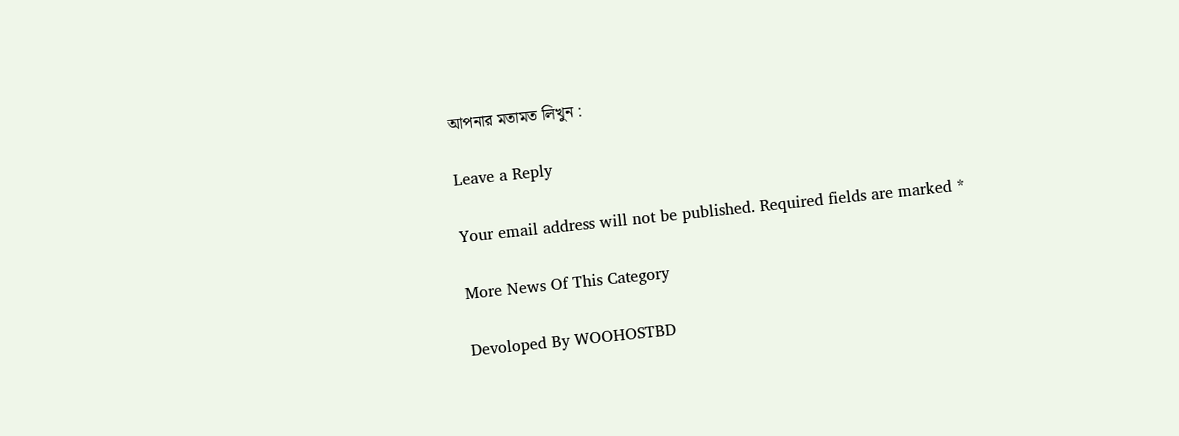আপনার মতামত লিখুন :

Leave a Reply

Your email address will not be published. Required fields are marked *

More News Of This Category

Devoloped By WOOHOSTBD